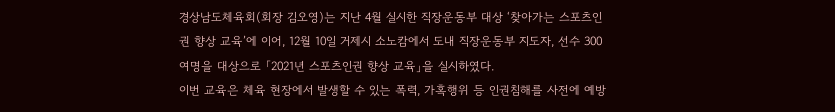경상남도체육회(회장 김오영)는 지난 4월 실시한 직장운동부 대상 ‘찾아가는 스포츠인권 향상 교육’에 이어, 12월 10일 거제시 소노캄에서 도내 직장운동부 지도자, 선수 300여명을 대상으로 「2021년 스포츠인권 향상 교육」을 실시하였다.
이번 교육은 체육 현장에서 발생할 수 있는 폭력, 가혹행위 등 인권침해를 사전에 예방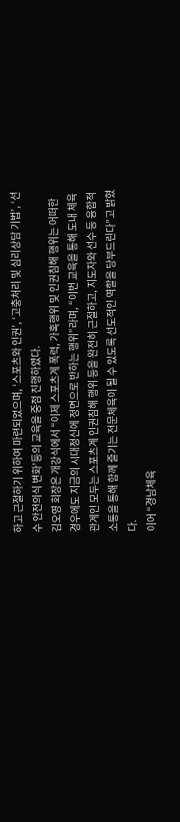하고 근절하기 위하여 마련되었으며, ‘스포츠와 인권’, ‘고충처리 및 심리상담 기법’, ‘선수 안전의식 변화’등의 교육을 중점 진행하였다.
김오영 회장은 개강식에서 “이제 스포츠계 폭력, 가혹행위 및 인권침해 행위는 어떠한 경우에도 지금의 시대정신에 정면으로 반하는 행위”라며, “이번 교육을 통해 도내 체육관계인 모두는 스포츠계 인권침해 행위 등을 완전히 근절하고, 지도자와 선수 등 융합적 소통을 통해 함께 즐기는 전문체육이 될 수 있도록 선도적인 역할을 당부드린다”고 밝혔다.
이어 “경남체육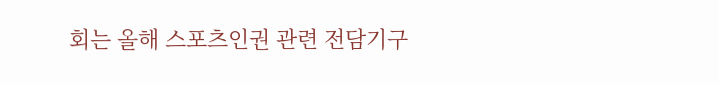회는 올해 스포츠인권 관련 전담기구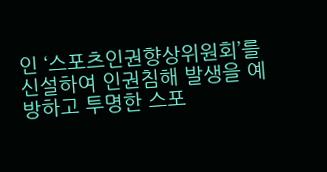인 ‘스포츠인권향상위원회’를 신설하여 인권침해 발생을 예방하고 투명한 스포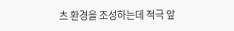츠 환경을 조성하는데 적극 앞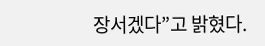장서겠다”고 밝혔다.